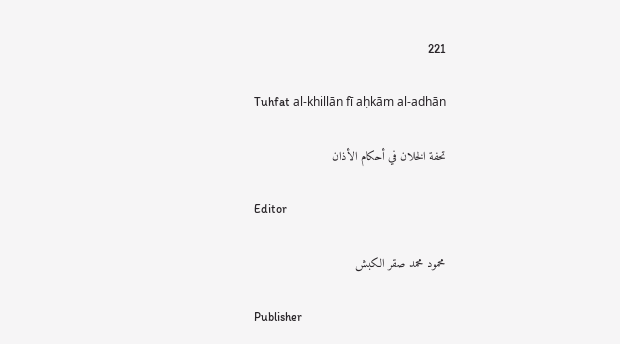221

Tuhfat al-khillān fī aḥkām al-adhān

تحفة الخلان في أحكام الأذان

Editor

محمود محمد صقر الكبش

Publisher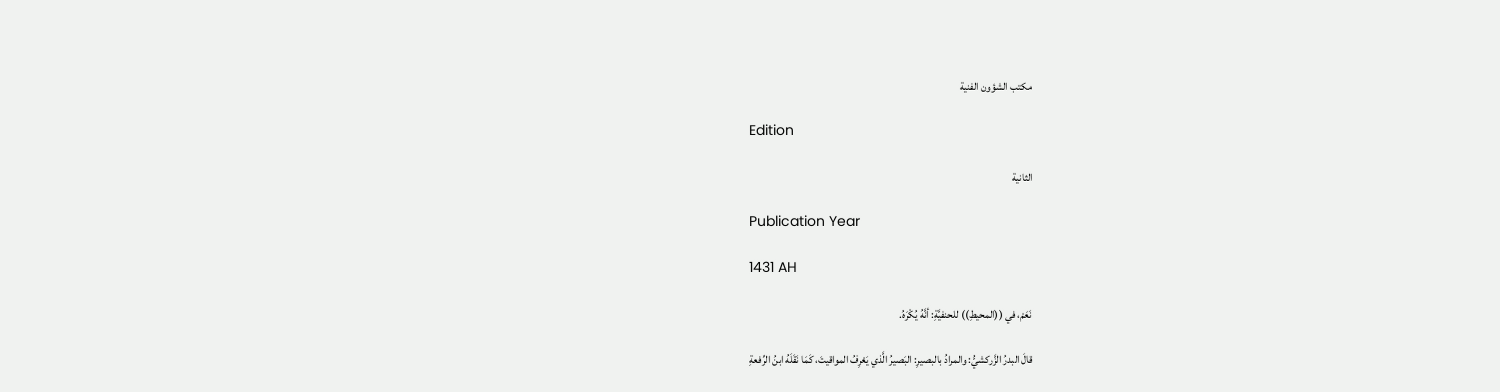مكتب الشؤون الفنية

Edition

الثانية

Publication Year

1431 AH

نَعَمْ، في ((المحيطِ)) للحنفيَّةِ: أنَّهُ يُكْرَهُ.

قالَ البدرُ الزَّركشيُّ: والمرادُ بالبصيرِ: البَصيرُ الَّذي يَعْرِفُ المواقيتَ، كَمَا نَقَلَهُ ابنُ الرِّفعةِ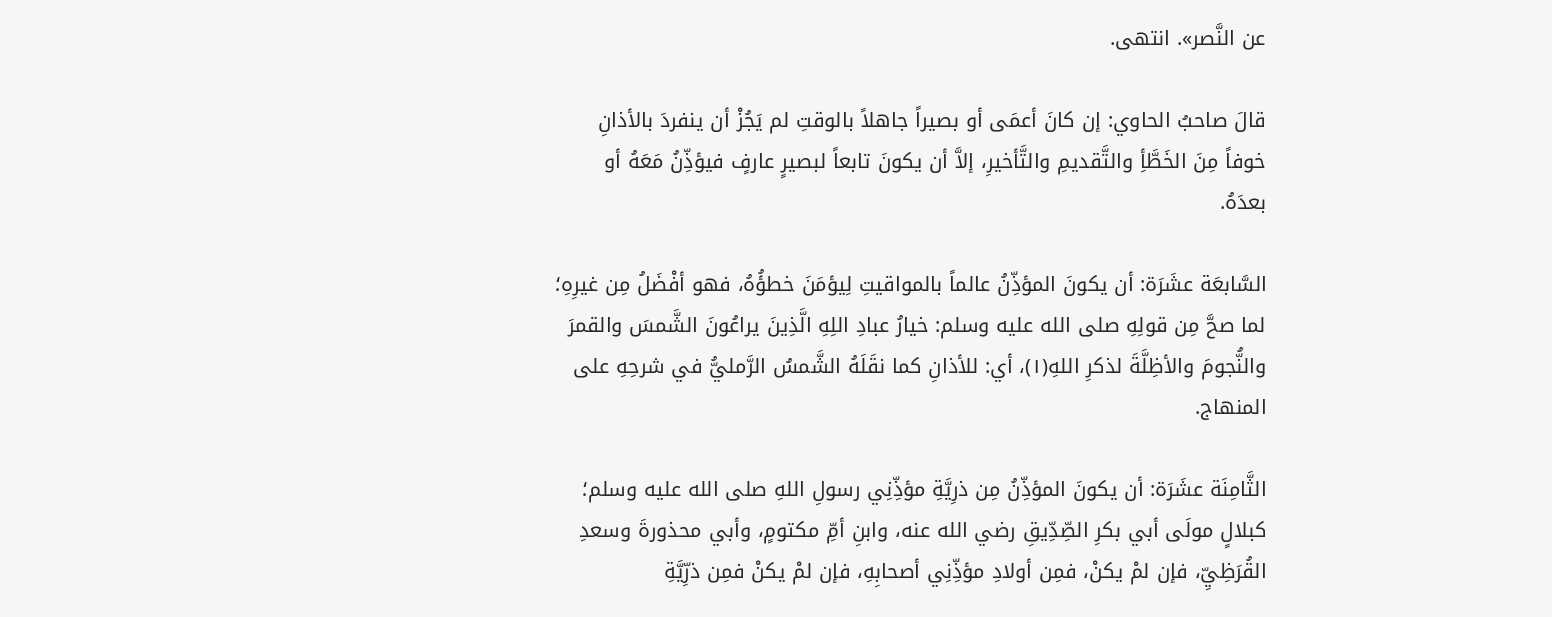عن النَّصر». انتهى.

قالَ صاحبُ الحاوي: إن كانَ أعمَى أو بصيراً جاهلاً بالوقتِ لم يَجُزْ أن ينفردَ بالأذانِ خوفاً مِنَ الخَطَّأِ والتَّقديمِ والتَّأخيرِ، إلاَّ أن يكونَ تابعاً لبصيرٍ عارفٍ فيؤذِّنُ مَعَهُ أو بعدَهُ.

السَّابعَة عشَرَة: أن يكونَ المؤذِّنُ عالماً بالمواقيتِ لِيؤمَنَ خطؤُهُ، فهو أفْضَلُ مِن غيرِهِ؛ لما صحَّ مِن قولِهِ صلى الله عليه وسلم: خيارُ عبادِ اللِهِ الَّذِينَ يراعُونَ الشَّمسَ والقمرَ والنُّجومَ والأظِلَّةَ لذكرِ اللهِ(١)، أي: للأذانِ كما نقَلَهُ الشَّمسُ الرَّمليُّ في شرحِهِ على المنهاج.

الثَّامِنَة عشَرَة: أن يكونَ المؤذِّنُ مِن ذرِيَّةِ مؤذِّنِي رسولِ اللهِ صلى الله عليه وسلم؛ كبلالٍ مولَى أبي بكرِ الصِّدِّيقِ رضي الله عنه، وابنِ أمِّ مكتومٍ، وأبي محذورةَ وسعدِ القُرَظِيِّ، فإن لمْ يكنْ، فمِن أولادِ مؤذِّنِي أصحابِهِ، فإن لمْ يكنْ فمِن ذرِّيَّةِ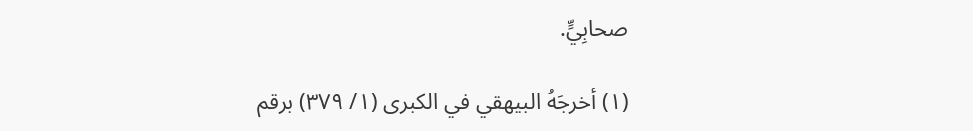صحابِيٍّ.

(١) أخرجَهُ البيهقي في الكبرى (١/ ٣٧٩) برقم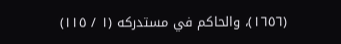(١٦٥٦)، والحاكم في مستدركه (١ / ١١٥)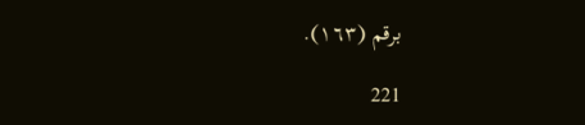برقم (١٦٣).

221